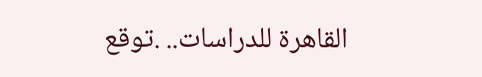القاهرة للدراسات.. .توقع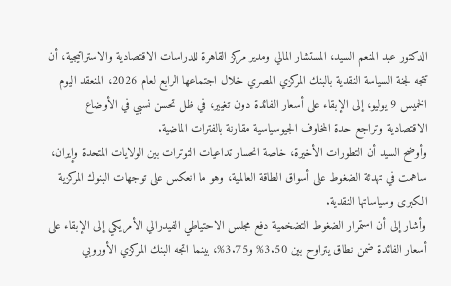الدكتور عبد المنعم السيد، المستشار المالي ومدير مركز القاهرة للدراسات الاقتصادية والاستراتيجية، أن تتجه لجنة السياسة النقدية بالبنك المركزي المصري خلال اجتماعها الرابع لعام 2026، المنعقد اليوم الخميس 9 يوليو، إلى الإبقاء على أسعار الفائدة دون تغيير، في ظل تحسن نسبي في الأوضاع الاقتصادية وتراجع حدة المخاوف الجيوسياسية مقارنة بالفترات الماضية.
وأوضح السيد أن التطورات الأخيرة، خاصة انحسار تداعيات التوترات بين الولايات المتحدة وإيران، ساهمت في تهدئة الضغوط على أسواق الطاقة العالمية، وهو ما انعكس على توجهات البنوك المركزية الكبرى وسياساتها النقدية.
وأشار إلى أن استمرار الضغوط التضخمية دفع مجلس الاحتياطي الفيدرالي الأمريكي إلى الإبقاء على أسعار الفائدة ضمن نطاق يتراوح بين 3.50% و3.75%، بينما اتجه البنك المركزي الأوروبي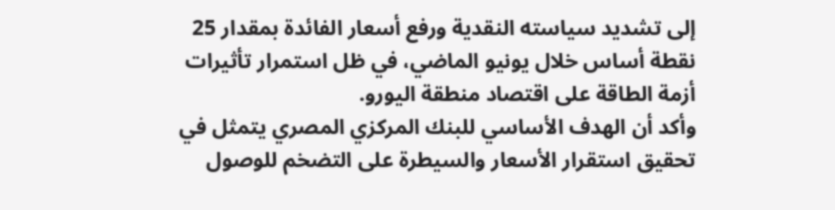إلى تشديد سياسته النقدية ورفع أسعار الفائدة بمقدار 25 نقطة أساس خلال يونيو الماضي، في ظل استمرار تأثيرات أزمة الطاقة على اقتصاد منطقة اليورو.
وأكد أن الهدف الأساسي للبنك المركزي المصري يتمثل في تحقيق استقرار الأسعار والسيطرة على التضخم للوصول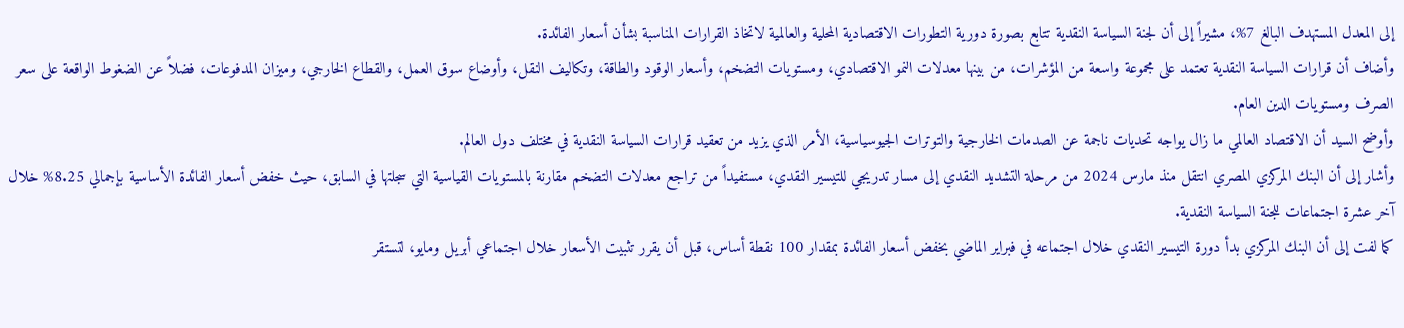إلى المعدل المستهدف البالغ 7%، مشيراً إلى أن لجنة السياسة النقدية تتابع بصورة دورية التطورات الاقتصادية المحلية والعالمية لاتخاذ القرارات المناسبة بشأن أسعار الفائدة.
وأضاف أن قرارات السياسة النقدية تعتمد على مجموعة واسعة من المؤشرات، من بينها معدلات النمو الاقتصادي، ومستويات التضخم، وأسعار الوقود والطاقة، وتكاليف النقل، وأوضاع سوق العمل، والقطاع الخارجي، وميزان المدفوعات، فضلاً عن الضغوط الواقعة على سعر الصرف ومستويات الدين العام.
وأوضح السيد أن الاقتصاد العالمي ما زال يواجه تحديات ناجمة عن الصدمات الخارجية والتوترات الجيوسياسية، الأمر الذي يزيد من تعقيد قرارات السياسة النقدية في مختلف دول العالم.
وأشار إلى أن البنك المركزي المصري انتقل منذ مارس 2024 من مرحلة التشديد النقدي إلى مسار تدريجي للتيسير النقدي، مستفيداً من تراجع معدلات التضخم مقارنة بالمستويات القياسية التي سجلتها في السابق، حيث خفض أسعار الفائدة الأساسية بإجمالي 8.25% خلال آخر عشرة اجتماعات للجنة السياسة النقدية.
كما لفت إلى أن البنك المركزي بدأ دورة التيسير النقدي خلال اجتماعه في فبراير الماضي بخفض أسعار الفائدة بمقدار 100 نقطة أساس، قبل أن يقرر تثبيت الأسعار خلال اجتماعي أبريل ومايو، لتستقر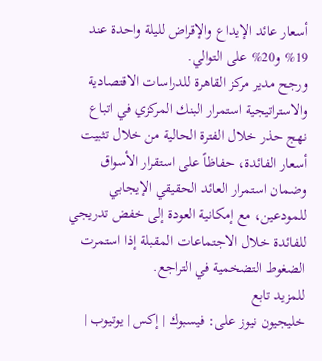أسعار عائد الإيداع والإقراض لليلة واحدة عند 19% و20% على التوالي.
ورجح مدير مركز القاهرة للدراسات الاقتصادية والاستراتيجية استمرار البنك المركزي في اتباع نهج حذر خلال الفترة الحالية من خلال تثبيت أسعار الفائدة، حفاظاً على استقرار الأسواق وضمان استمرار العائد الحقيقي الإيجابي للمودعين، مع إمكانية العودة إلى خفض تدريجي للفائدة خلال الاجتماعات المقبلة إذا استمرت الضغوط التضخمية في التراجع.
للمزيد تابع
خليجيون نيوز على: فيسبوك | إكس | يوتيوب |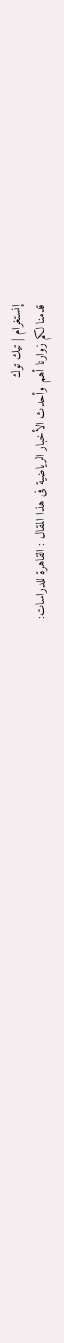إنستغرام | تيك توك
قدمنا لكم زوارنا أهم وأحدث الأخبار الرياضية فى هذا المقال : القاهرة للدراسات: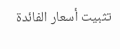تثبيت أسعار الفائدة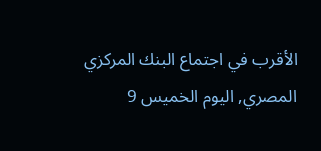الأقرب في اجتماع البنك المركزي المصري, اليوم الخميس 9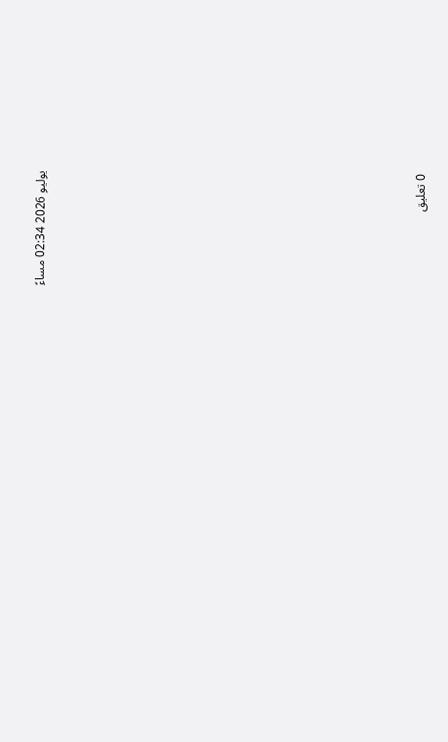يوليو 2026 02:34 مساءً


















0 تعليق